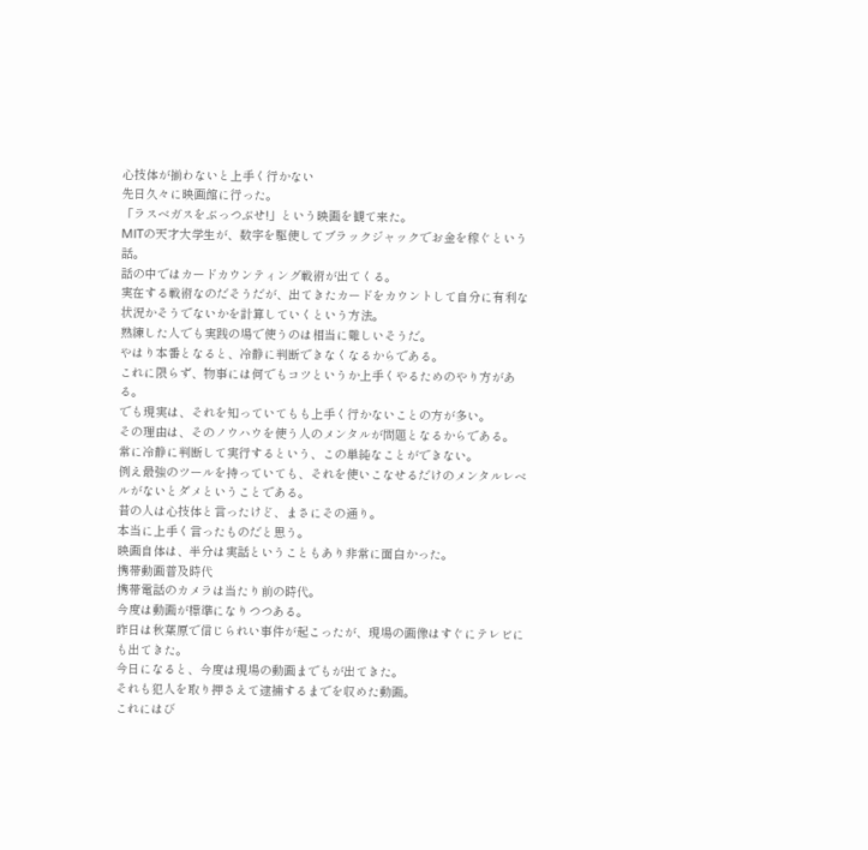心技体が揃わないと上手く行かない
先日久々に映画館に行った。
「ラスベガスをぶっつぶせ!」という映画を観て来た。
MITの天才大学生が、数字を駆使してブラックジャックでお金を稼ぐという話。
話の中ではカードカウンティング戦術が出てくる。
実在する戦術なのだそうだが、出てきたカードをカウントして自分に有利な状況かそうでないかを計算していくという方法。
熟練した人でも実践の場で使うのは相当に難しいそうだ。
やはり本番となると、冷静に判断できなくなるからである。
これに限らず、物事には何でもコツというか上手くやるためのやり方がある。
でも現実は、それを知っていてもも上手く行かないことの方が多い。
その理由は、そのノウハウを使う人のメンタルが問題となるからである。
常に冷静に判断して実行するという、この単純なことができない。
例え最強のツールを持っていても、それを使いこなせるだけのメンタルレベルがないとダメということである。
昔の人は心技体と言ったけど、まさにその通り。
本当に上手く言ったものだと思う。
映画自体は、半分は実話ということもあり非常に面白かった。
携帯動画普及時代
携帯電話のカメラは当たり前の時代。
今度は動画が標準になりつつある。
昨日は秋葉原で信じられい事件が起こったが、現場の画像はすぐにテレビにも出てきた。
今日になると、今度は現場の動画までもが出てきた。
それも犯人を取り押さえて逮捕するまでを収めた動画。
これにはび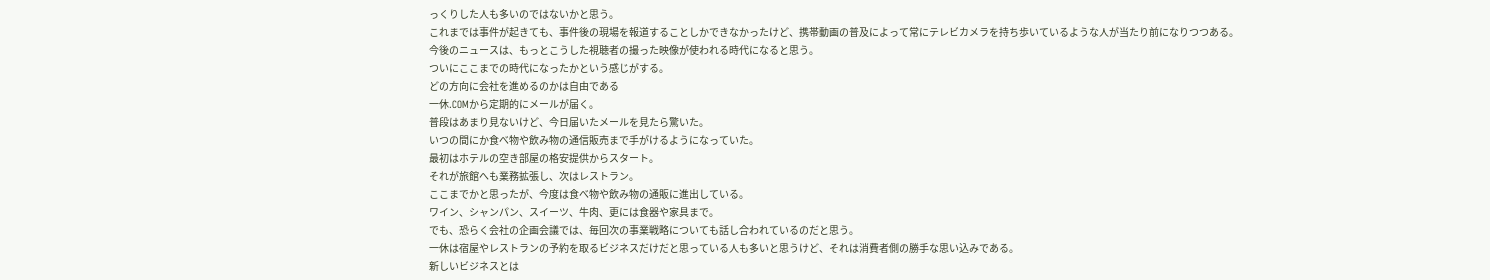っくりした人も多いのではないかと思う。
これまでは事件が起きても、事件後の現場を報道することしかできなかったけど、携帯動画の普及によって常にテレビカメラを持ち歩いているような人が当たり前になりつつある。
今後のニュースは、もっとこうした視聴者の撮った映像が使われる時代になると思う。
ついにここまでの時代になったかという感じがする。
どの方向に会社を進めるのかは自由である
一休.COMから定期的にメールが届く。
普段はあまり見ないけど、今日届いたメールを見たら驚いた。
いつの間にか食べ物や飲み物の通信販売まで手がけるようになっていた。
最初はホテルの空き部屋の格安提供からスタート。
それが旅館へも業務拡張し、次はレストラン。
ここまでかと思ったが、今度は食べ物や飲み物の通販に進出している。
ワイン、シャンパン、スイーツ、牛肉、更には食器や家具まで。
でも、恐らく会社の企画会議では、毎回次の事業戦略についても話し合われているのだと思う。
一休は宿屋やレストランの予約を取るビジネスだけだと思っている人も多いと思うけど、それは消費者側の勝手な思い込みである。
新しいビジネスとは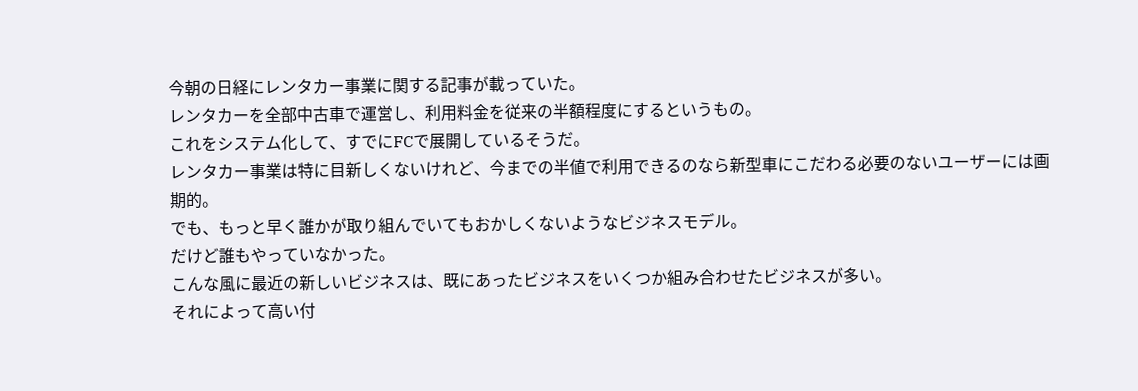今朝の日経にレンタカー事業に関する記事が載っていた。
レンタカーを全部中古車で運営し、利用料金を従来の半額程度にするというもの。
これをシステム化して、すでにFCで展開しているそうだ。
レンタカー事業は特に目新しくないけれど、今までの半値で利用できるのなら新型車にこだわる必要のないユーザーには画期的。
でも、もっと早く誰かが取り組んでいてもおかしくないようなビジネスモデル。
だけど誰もやっていなかった。
こんな風に最近の新しいビジネスは、既にあったビジネスをいくつか組み合わせたビジネスが多い。
それによって高い付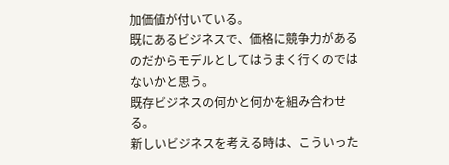加価値が付いている。
既にあるビジネスで、価格に競争力があるのだからモデルとしてはうまく行くのではないかと思う。
既存ビジネスの何かと何かを組み合わせる。
新しいビジネスを考える時は、こういった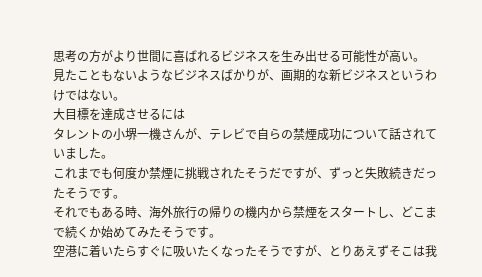思考の方がより世間に喜ばれるビジネスを生み出せる可能性が高い。
見たこともないようなビジネスばかりが、画期的な新ビジネスというわけではない。
大目標を達成させるには
タレントの小堺一機さんが、テレビで自らの禁煙成功について話されていました。
これまでも何度か禁煙に挑戦されたそうだですが、ずっと失敗続きだったそうです。
それでもある時、海外旅行の帰りの機内から禁煙をスタートし、どこまで続くか始めてみたそうです。
空港に着いたらすぐに吸いたくなったそうですが、とりあえずそこは我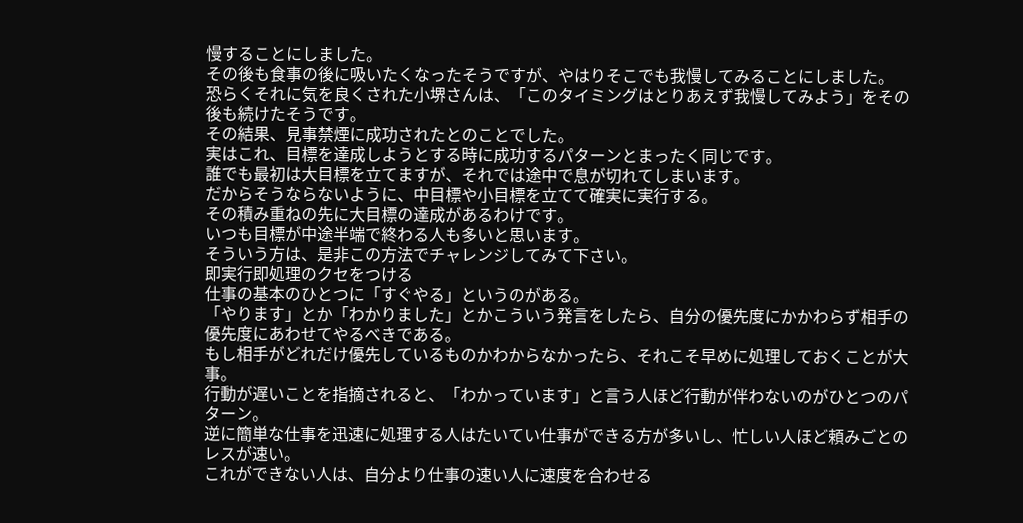慢することにしました。
その後も食事の後に吸いたくなったそうですが、やはりそこでも我慢してみることにしました。
恐らくそれに気を良くされた小堺さんは、「このタイミングはとりあえず我慢してみよう」をその後も続けたそうです。
その結果、見事禁煙に成功されたとのことでした。
実はこれ、目標を達成しようとする時に成功するパターンとまったく同じです。
誰でも最初は大目標を立てますが、それでは途中で息が切れてしまいます。
だからそうならないように、中目標や小目標を立てて確実に実行する。
その積み重ねの先に大目標の達成があるわけです。
いつも目標が中途半端で終わる人も多いと思います。
そういう方は、是非この方法でチャレンジしてみて下さい。
即実行即処理のクセをつける
仕事の基本のひとつに「すぐやる」というのがある。
「やります」とか「わかりました」とかこういう発言をしたら、自分の優先度にかかわらず相手の優先度にあわせてやるべきである。
もし相手がどれだけ優先しているものかわからなかったら、それこそ早めに処理しておくことが大事。
行動が遅いことを指摘されると、「わかっています」と言う人ほど行動が伴わないのがひとつのパターン。
逆に簡単な仕事を迅速に処理する人はたいてい仕事ができる方が多いし、忙しい人ほど頼みごとのレスが速い。
これができない人は、自分より仕事の速い人に速度を合わせる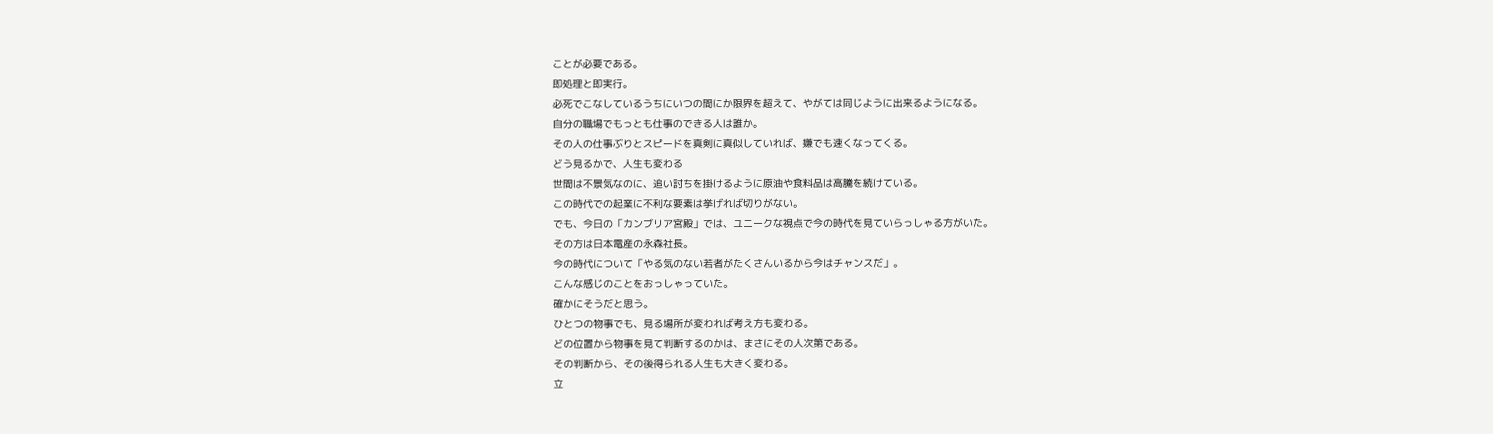ことが必要である。
即処理と即実行。
必死でこなしているうちにいつの間にか限界を超えて、やがては同じように出来るようになる。
自分の職場でもっとも仕事のできる人は誰か。
その人の仕事ぶりとスピードを真剣に真似していれば、嫌でも速くなってくる。
どう見るかで、人生も変わる
世間は不景気なのに、追い討ちを掛けるように原油や食料品は高騰を続けている。
この時代での起業に不利な要素は挙げれば切りがない。
でも、今日の「カンブリア宮殿」では、ユニークな視点で今の時代を見ていらっしゃる方がいた。
その方は日本電産の永森社長。
今の時代について「やる気のない若者がたくさんいるから今はチャンスだ」。
こんな感じのことをおっしゃっていた。
確かにそうだと思う。
ひとつの物事でも、見る場所が変われば考え方も変わる。
どの位置から物事を見て判断するのかは、まさにその人次第である。
その判断から、その後得られる人生も大きく変わる。
立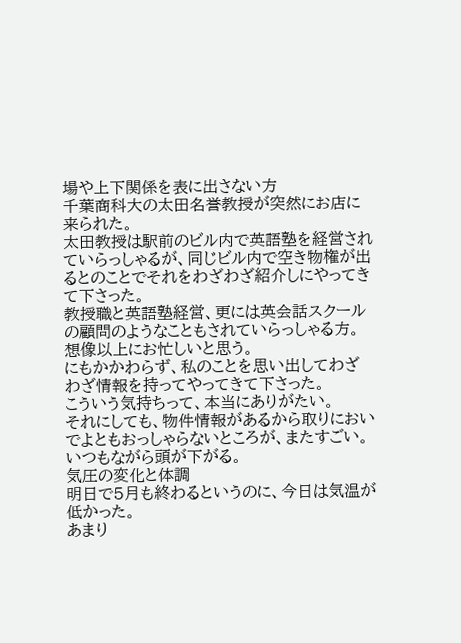場や上下関係を表に出さない方
千葉商科大の太田名誉教授が突然にお店に来られた。
太田教授は駅前のビル内で英語塾を経営されていらっしゃるが、同じビル内で空き物権が出るとのことでそれをわざわざ紹介しにやってきて下さった。
教授職と英語塾経営、更には英会話スクールの顧問のようなこともされていらっしゃる方。
想像以上にお忙しいと思う。
にもかかわらず、私のことを思い出してわざわざ情報を持ってやってきて下さった。
こういう気持ちって、本当にありがたい。
それにしても、物件情報があるから取りにおいでよともおっしゃらないところが、またすごい。
いつもながら頭が下がる。
気圧の変化と体調
明日で5月も終わるというのに、今日は気温が低かった。
あまり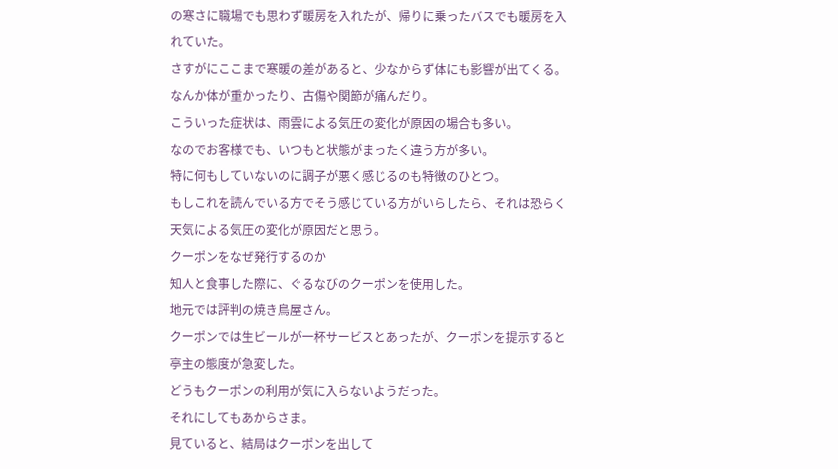の寒さに職場でも思わず暖房を入れたが、帰りに乗ったバスでも暖房を入れていた。
さすがにここまで寒暖の差があると、少なからず体にも影響が出てくる。
なんか体が重かったり、古傷や関節が痛んだり。
こういった症状は、雨雲による気圧の変化が原因の場合も多い。
なのでお客様でも、いつもと状態がまったく違う方が多い。
特に何もしていないのに調子が悪く感じるのも特徴のひとつ。
もしこれを読んでいる方でそう感じている方がいらしたら、それは恐らく天気による気圧の変化が原因だと思う。
クーポンをなぜ発行するのか
知人と食事した際に、ぐるなびのクーポンを使用した。
地元では評判の焼き鳥屋さん。
クーポンでは生ビールが一杯サービスとあったが、クーポンを提示すると亭主の態度が急変した。
どうもクーポンの利用が気に入らないようだった。
それにしてもあからさま。
見ていると、結局はクーポンを出して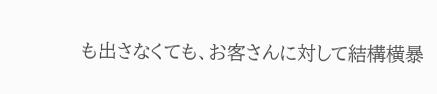も出さなくても、お客さんに対して結構横暴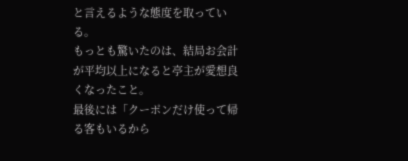と言えるような態度を取っている。
もっとも驚いたのは、結局お会計が平均以上になると亭主が愛想良くなったこと。
最後には「クーポンだけ使って帰る客もいるから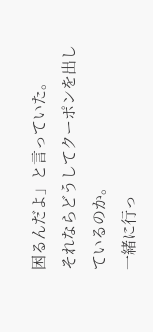困るんだよ」と言っていた。
それならどうしてクーポンを出しているのか。
一緒に行っ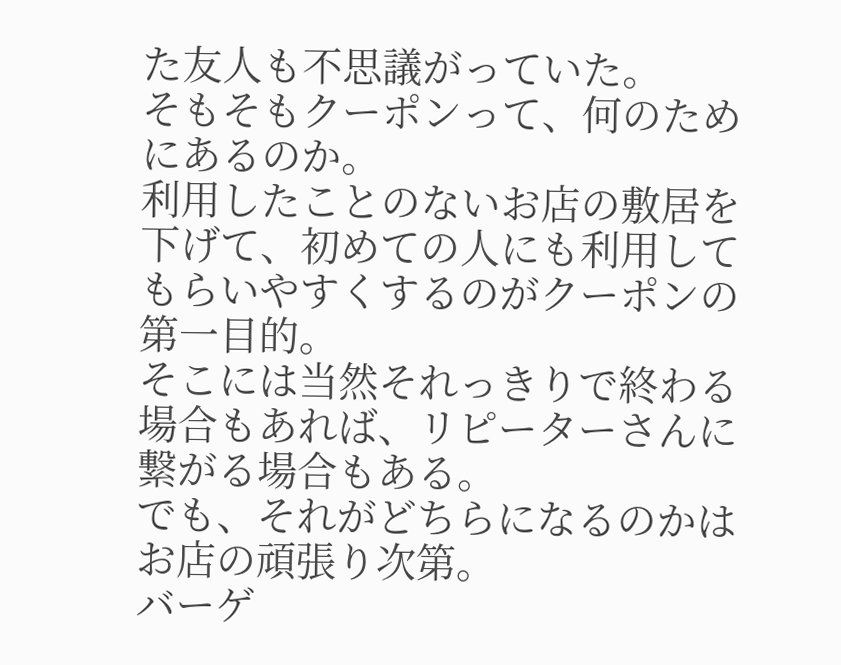た友人も不思議がっていた。
そもそもクーポンって、何のためにあるのか。
利用したことのないお店の敷居を下げて、初めての人にも利用してもらいやすくするのがクーポンの第一目的。
そこには当然それっきりで終わる場合もあれば、リピーターさんに繋がる場合もある。
でも、それがどちらになるのかはお店の頑張り次第。
バーゲ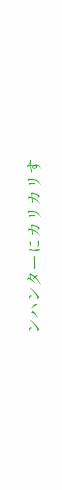ンハンターにカリカリす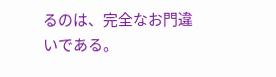るのは、完全なお門違いである。